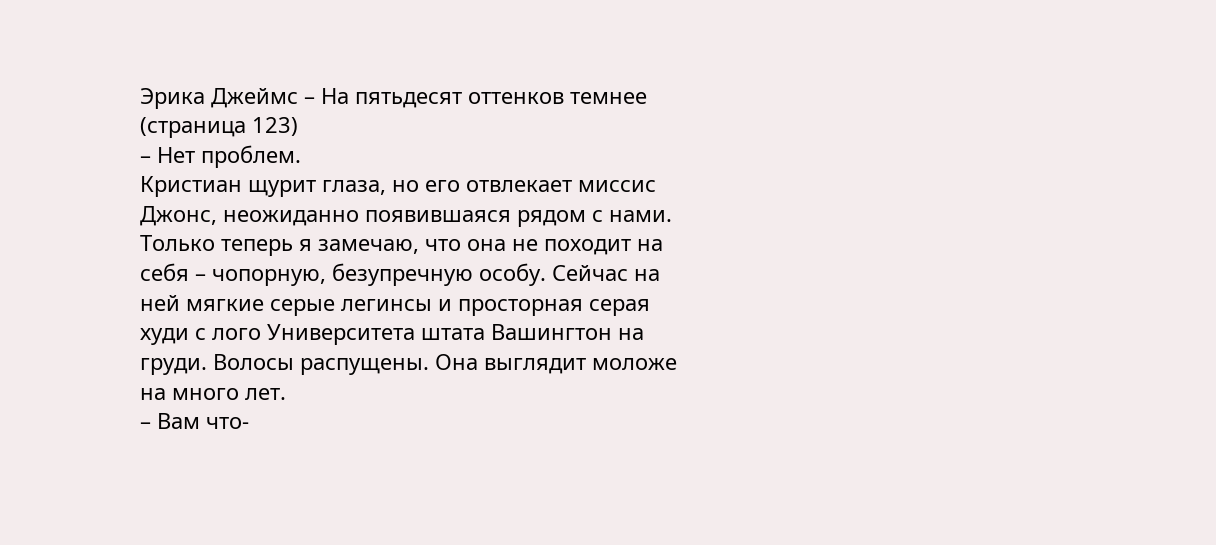Эрика Джеймс – На пятьдесят оттенков темнее (страница 123)
– Нет проблем.
Кристиан щурит глаза, но его отвлекает миссис Джонс, неожиданно появившаяся рядом с нами.
Только теперь я замечаю, что она не походит на себя – чопорную, безупречную особу. Сейчас на ней мягкие серые легинсы и просторная серая худи с лого Университета штата Вашингтон на груди. Волосы распущены. Она выглядит моложе на много лет.
– Вам что-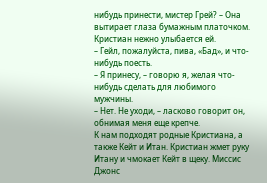нибудь принести, мистер Грей? – Она вытирает глаза бумажным платочком.
Кристиан нежно улыбается ей.
– Гейл, пожалуйста, пива, «Бад», и что-нибудь поесть.
– Я принесу, – говорю я, желая что-нибудь сделать для любимого мужчины.
– Нет. Не уходи, – ласково говорит он, обнимая меня еще крепче.
К нам подходят родные Кристиана, а также Кейт и Итан. Кристиан жмет руку Итану и чмокает Кейт в щеку. Миссис Джонс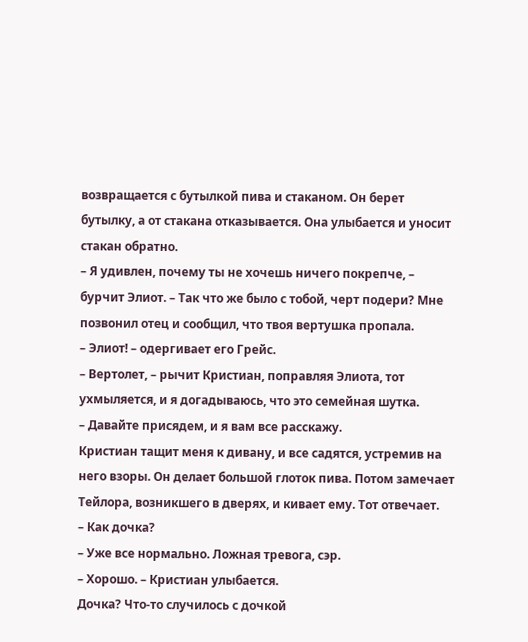возвращается с бутылкой пива и стаканом. Он берет бутылку, а от стакана отказывается. Она улыбается и уносит стакан обратно.
– Я удивлен, почему ты не хочешь ничего покрепче, – бурчит Элиот. – Так что же было с тобой, черт подери? Мне позвонил отец и сообщил, что твоя вертушка пропала.
– Элиот! – одергивает его Грейс.
– Вертолет, – рычит Кристиан, поправляя Элиота, тот ухмыляется, и я догадываюсь, что это семейная шутка.
– Давайте присядем, и я вам все расскажу.
Кристиан тащит меня к дивану, и все садятся, устремив на него взоры. Он делает большой глоток пива. Потом замечает Тейлора, возникшего в дверях, и кивает ему. Тот отвечает.
– Как дочка?
– Уже все нормально. Ложная тревога, сэр.
– Хорошо. – Кристиан улыбается.
Дочка? Что-то случилось с дочкой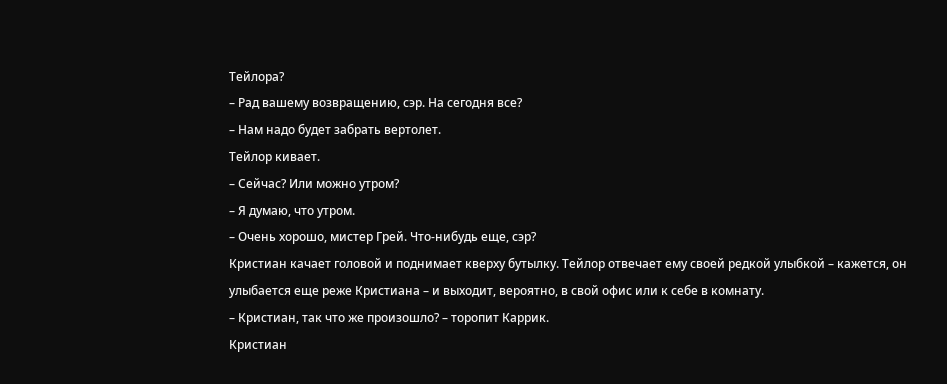Тейлора?
– Рад вашему возвращению, сэр. На сегодня все?
– Нам надо будет забрать вертолет.
Тейлор кивает.
– Сейчас? Или можно утром?
– Я думаю, что утром.
– Очень хорошо, мистер Грей. Что-нибудь еще, сэр?
Кристиан качает головой и поднимает кверху бутылку. Тейлор отвечает ему своей редкой улыбкой – кажется, он улыбается еще реже Кристиана – и выходит, вероятно, в свой офис или к себе в комнату.
– Кристиан, так что же произошло? – торопит Каррик.
Кристиан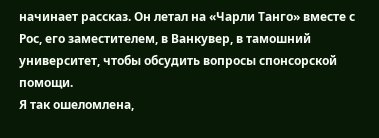начинает рассказ. Он летал на «Чарли Танго» вместе с Рос, его заместителем, в Ванкувер, в тамошний университет, чтобы обсудить вопросы спонсорской помощи.
Я так ошеломлена,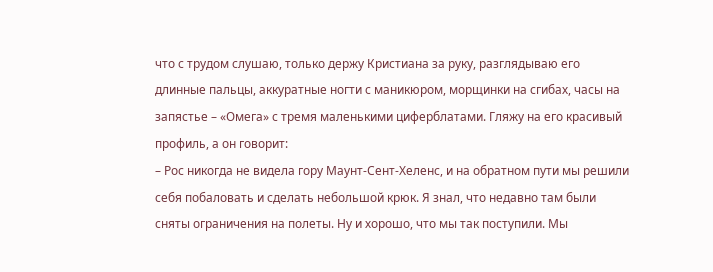что с трудом слушаю, только держу Кристиана за руку, разглядываю его длинные пальцы, аккуратные ногти с маникюром, морщинки на сгибах, часы на запястье – «Омега» с тремя маленькими циферблатами. Гляжу на его красивый профиль, а он говорит:
– Рос никогда не видела гору Маунт-Сент-Хеленс, и на обратном пути мы решили себя побаловать и сделать небольшой крюк. Я знал, что недавно там были сняты ограничения на полеты. Ну и хорошо, что мы так поступили. Мы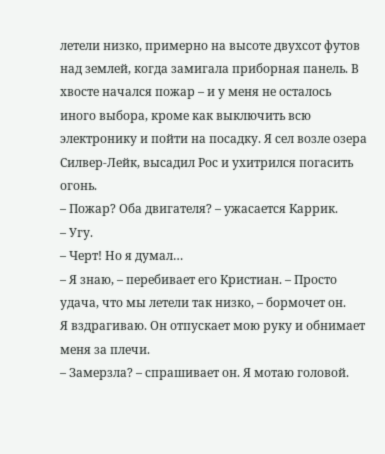летели низко, примерно на высоте двухсот футов над землей, когда замигала приборная панель. В хвосте начался пожар – и у меня не осталось иного выбора, кроме как выключить всю электронику и пойти на посадку. Я сел возле озера Силвер-Лейк, высадил Рос и ухитрился погасить огонь.
– Пожар? Оба двигателя? – ужасается Каррик.
– Угу.
– Черт! Но я думал…
– Я знаю, – перебивает его Кристиан. – Просто удача, что мы летели так низко, – бормочет он.
Я вздрагиваю. Он отпускает мою руку и обнимает меня за плечи.
– Замерзла? – спрашивает он. Я мотаю головой.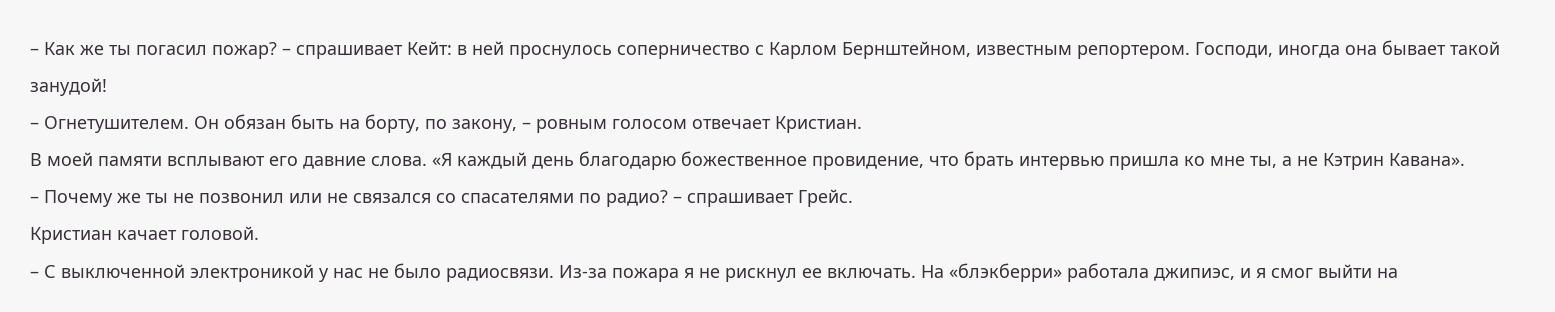– Как же ты погасил пожар? – спрашивает Кейт: в ней проснулось соперничество с Карлом Бернштейном, известным репортером. Господи, иногда она бывает такой занудой!
– Огнетушителем. Он обязан быть на борту, по закону, – ровным голосом отвечает Кристиан.
В моей памяти всплывают его давние слова. «Я каждый день благодарю божественное провидение, что брать интервью пришла ко мне ты, а не Кэтрин Кавана».
– Почему же ты не позвонил или не связался со спасателями по радио? – спрашивает Грейс.
Кристиан качает головой.
– С выключенной электроникой у нас не было радиосвязи. Из-за пожара я не рискнул ее включать. На «блэкберри» работала джипиэс, и я смог выйти на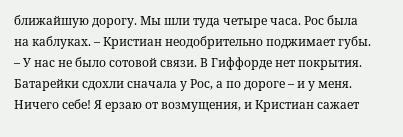ближайшую дорогу. Мы шли туда четыре часа. Рос была на каблуках. – Кристиан неодобрительно поджимает губы. – У нас не было сотовой связи. В Гиффорде нет покрытия. Батарейки сдохли сначала у Рос, а по дороге – и у меня.
Ничего себе! Я ерзаю от возмущения, и Кристиан сажает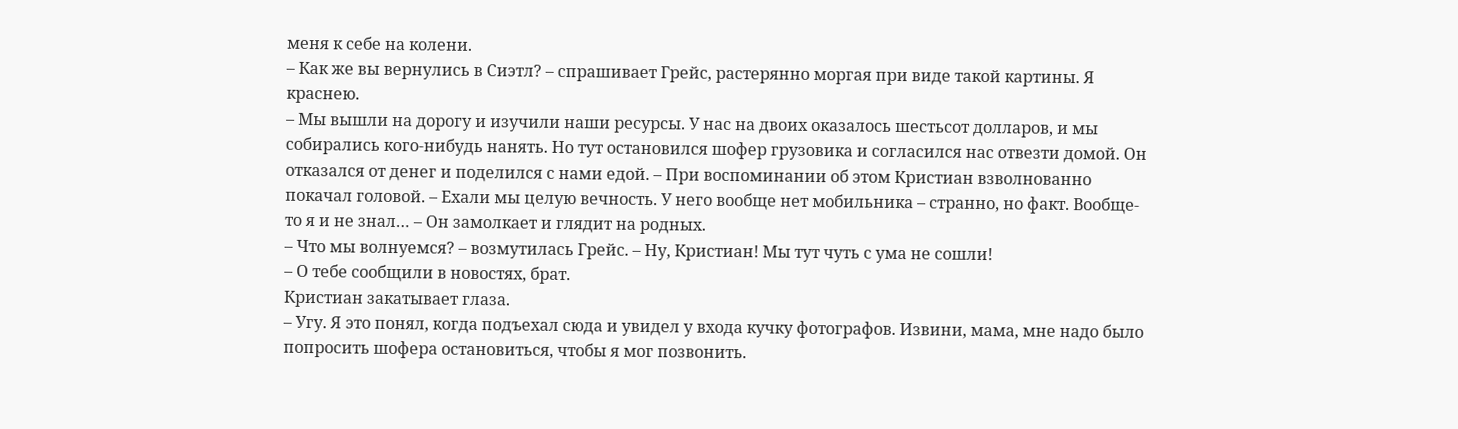меня к себе на колени.
– Как же вы вернулись в Сиэтл? – спрашивает Грейс, растерянно моргая при виде такой картины. Я краснею.
– Мы вышли на дорогу и изучили наши ресурсы. У нас на двоих оказалось шестьсот долларов, и мы собирались кого-нибудь нанять. Но тут остановился шофер грузовика и согласился нас отвезти домой. Он отказался от денег и поделился с нами едой. – При воспоминании об этом Кристиан взволнованно покачал головой. – Ехали мы целую вечность. У него вообще нет мобильника – странно, но факт. Вообще-то я и не знал… – Он замолкает и глядит на родных.
– Что мы волнуемся? – возмутилась Грейс. – Ну, Кристиан! Мы тут чуть с ума не сошли!
– О тебе сообщили в новостях, брат.
Кристиан закатывает глаза.
– Угу. Я это понял, когда подъехал сюда и увидел у входа кучку фотографов. Извини, мама, мне надо было попросить шофера остановиться, чтобы я мог позвонить.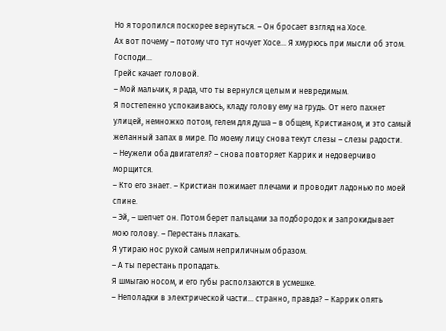Но я торопился поскорее вернуться. – Он бросает взгляд на Хосе.
Ах вот почему – потому что тут ночует Хосе… Я хмурюсь при мысли об этом. Господи…
Грейс качает головой.
– Мой мальчик, я рада, что ты вернулся целым и невредимым.
Я постепенно успокаиваюсь, кладу голову ему на грудь. От него пахнет улицей, немножко потом, гелем для душа – в общем, Кристианом, и это самый желанный запах в мире. По моему лицу снова текут слезы – слезы радости.
– Неужели оба двигателя? – снова повторяет Каррик и недоверчиво морщится.
– Кто его знает. – Кристиан пожимает плечами и проводит ладонью по моей спине.
– Эй, – шепчет он. Потом берет пальцами за подбородок и запрокидывает мою голову. – Перестань плакать.
Я утираю нос рукой самым неприличным образом.
– А ты перестань пропадать.
Я шмыгаю носом, и его губы расползаются в усмешке.
– Неполадки в электрической части… странно, правда? – Каррик опять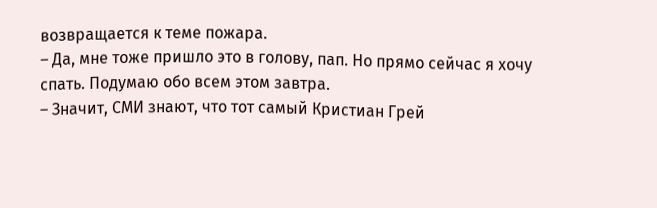возвращается к теме пожара.
– Да, мне тоже пришло это в голову, пап. Но прямо сейчас я хочу спать. Подумаю обо всем этом завтра.
– Значит, СМИ знают, что тот самый Кристиан Грей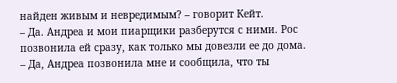найден живым и невредимым? – говорит Кейт.
– Да. Андреа и мои пиарщики разберутся с ними. Рос позвонила ей сразу, как только мы довезли ее до дома.
– Да, Андреа позвонила мне и сообщила, что ты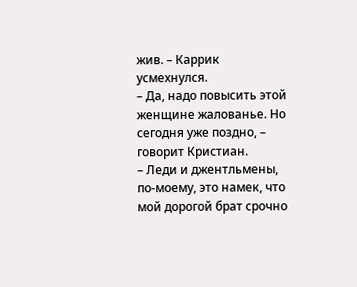жив. – Каррик усмехнулся.
– Да, надо повысить этой женщине жалованье. Но сегодня уже поздно, – говорит Кристиан.
– Леди и джентльмены, по-моему, это намек, что мой дорогой брат срочно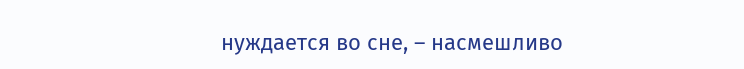нуждается во сне, – насмешливо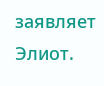заявляет Элиот.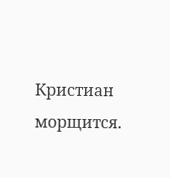Кристиан морщится.